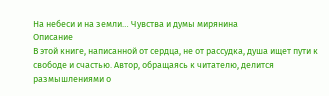На небеси и на земли… Чувства и думы мирянина
Описание
В этой книге, написанной от сердца, не от рассудка, душа ищет пути к свободе и счастью. Автор, обращаясь к читателю, делится размышлениями о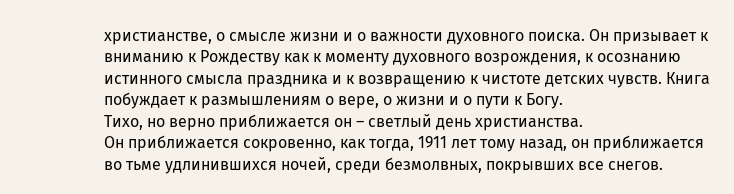христианстве, о смысле жизни и о важности духовного поиска. Он призывает к вниманию к Рождеству как к моменту духовного возрождения, к осознанию истинного смысла праздника и к возвращению к чистоте детских чувств. Книга побуждает к размышлениям о вере, о жизни и о пути к Богу.
Тихо, но верно приближается он – светлый день христианства.
Он приближается сокровенно, как тогда, 1911 лет тому назад, он приближается во тьме удлинившихся ночей, среди безмолвных, покрывших все снегов.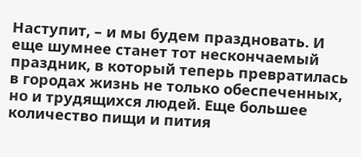Наступит, – и мы будем праздновать. И еще шумнее станет тот нескончаемый праздник, в который теперь превратилась в городах жизнь не только обеспеченных, но и трудящихся людей. Еще большее количество пищи и пития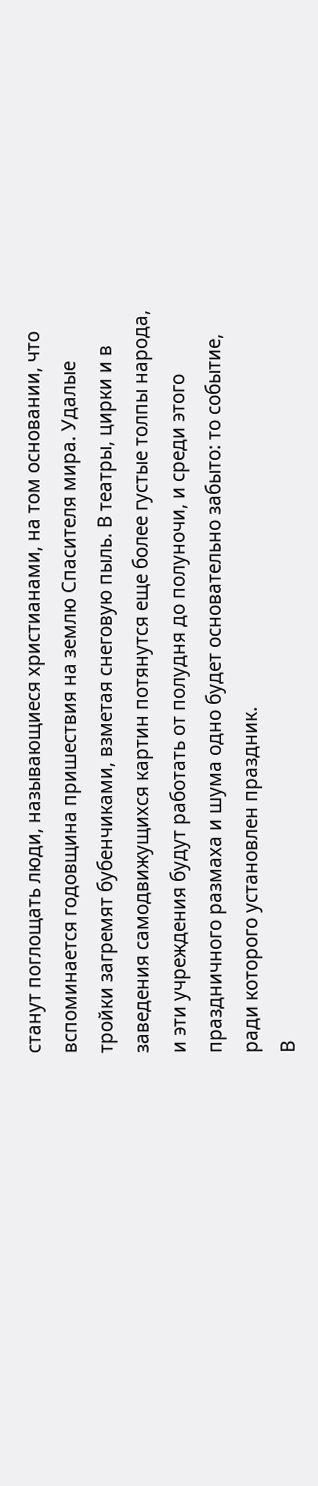станут поглощать люди, называющиеся христианами, на том основании, что вспоминается годовщина пришествия на землю Спасителя мира. Удалые тройки загремят бубенчиками, взметая снеговую пыль. В театры, цирки и в заведения самодвижущихся картин потянутся еще более густые толпы народа, и эти учреждения будут работать от полудня до полуночи, и среди этого праздничного размаха и шума одно будет основательно забыто: то событие, ради которого установлен праздник.
В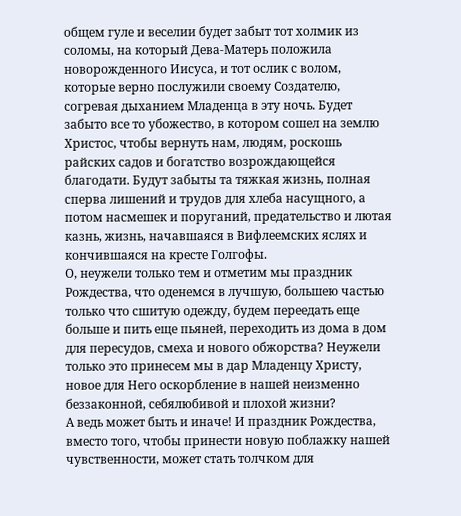общем гуле и веселии будет забыт тот холмик из соломы, на который Дева-Матерь положила новорожденного Иисуса, и тот ослик с волом, которые верно послужили своему Создателю, согревая дыханием Младенца в эту ночь. Будет забыто все то убожество, в котором сошел на землю Христос, чтобы вернуть нам, людям, роскошь райских садов и богатство возрождающейся благодати. Будут забыты та тяжкая жизнь, полная сперва лишений и трудов для хлеба насущного, а потом насмешек и поруганий, предательство и лютая казнь, жизнь, начавшаяся в Вифлеемских яслях и кончившаяся на кресте Голгофы.
О, неужели только тем и отметим мы праздник Рождества, что оденемся в лучшую, большею частью только что сшитую одежду, будем переедать еще больше и пить еще пьяней, переходить из дома в дом для пересудов, смеха и нового обжорства? Неужели только это принесем мы в дар Младенцу Христу, новое для Него оскорбление в нашей неизменно беззаконной, себялюбивой и плохой жизни?
А ведь может быть и иначе! И праздник Рождества, вместо того, чтобы принести новую поблажку нашей чувственности, может стать толчком для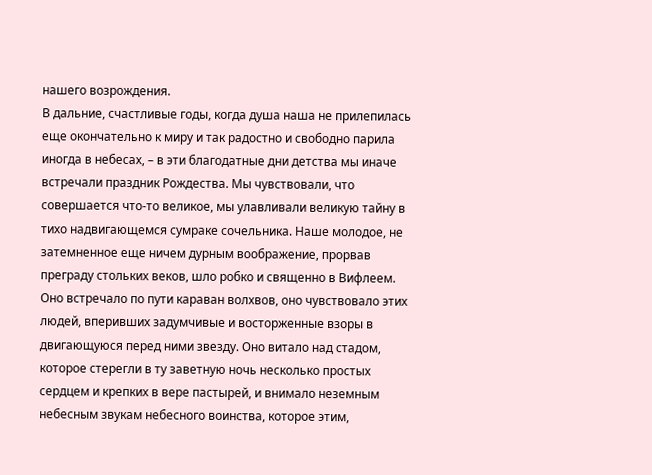нашего возрождения.
В дальние, счастливые годы, когда душа наша не прилепилась еще окончательно к миру и так радостно и свободно парила иногда в небесах, – в эти благодатные дни детства мы иначе встречали праздник Рождества. Мы чувствовали, что совершается что-то великое, мы улавливали великую тайну в тихо надвигающемся сумраке сочельника. Наше молодое, не затемненное еще ничем дурным воображение, прорвав преграду стольких веков, шло робко и священно в Вифлеем. Оно встречало по пути караван волхвов, оно чувствовало этих людей, вперивших задумчивые и восторженные взоры в двигающуюся перед ними звезду. Оно витало над стадом, которое стерегли в ту заветную ночь несколько простых сердцем и крепких в вере пастырей, и внимало неземным небесным звукам небесного воинства, которое этим,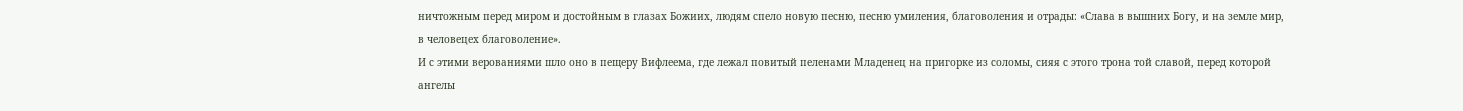ничтожным перед миром и достойным в глазах Божиих, людям спело новую песню, песню умиления, благоволения и отрады: «Слава в вышних Богу, и на земле мир, в человецех благоволение».
И с этими верованиями шло оно в пещеру Вифлеема, где лежал повитый пеленами Младенец на пригорке из соломы, сияя с этого трона той славой, перед которой ангелы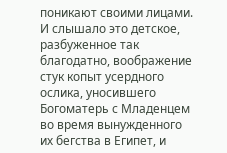поникают своими лицами.
И слышало это детское, разбуженное так благодатно, воображение стук копыт усердного ослика, уносившего Богоматерь с Младенцем во время вынужденного их бегства в Египет, и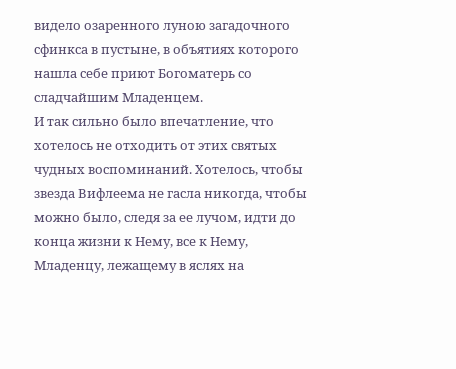видело озаренного луною загадочного сфинкса в пустыне, в объятиях которого нашла себе приют Богоматерь со сладчайшим Младенцем.
И так сильно было впечатление, что хотелось не отходить от этих святых чудных воспоминаний. Хотелось, чтобы звезда Вифлеема не гасла никогда, чтобы можно было, следя за ее лучом, идти до конца жизни к Нему, все к Нему, Младенцу, лежащему в яслях на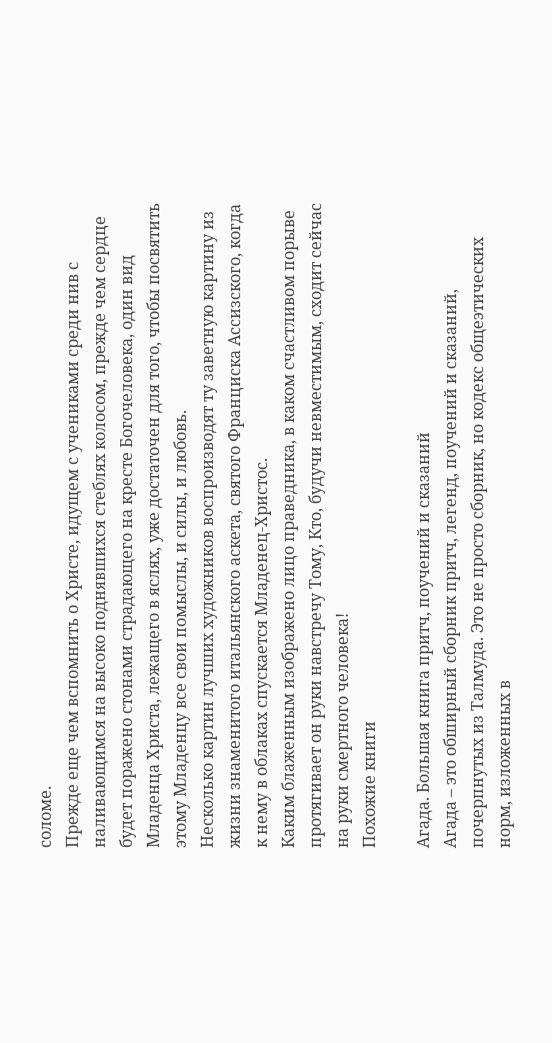соломе.
Прежде еще чем вспомнить о Христе, идущем с учениками среди нив с наливающимся на высоко поднявшихся стеблях колосом, прежде чем сердце будет поражено стонами страдающего на кресте Богочеловека, один вид Младенца Христа, лежащего в яслях, уже достаточен для того, чтобы посвятить этому Младенцу все свои помыслы, и силы, и любовь.
Несколько картин лучших художников воспроизводят ту заветную картину из жизни знаменитого итальянского аскета, святого Франциска Ассизского, когда к нему в облаках спускается Младенец-Христос.
Каким блаженным изображено лицо праведника, в каком счастливом порыве протягивает он руки навстречу Тому, Кто, будучи невместимым, сходит сейчас на руки смертного человека!
Похожие книги

Агада. Большая книга притч, поучений и сказаний
Агада – это обширный сборник притч, легенд, поучений и сказаний, почерпнутых из Талмуда. Это не просто сборник, но кодекс общеэтических норм, изложенных в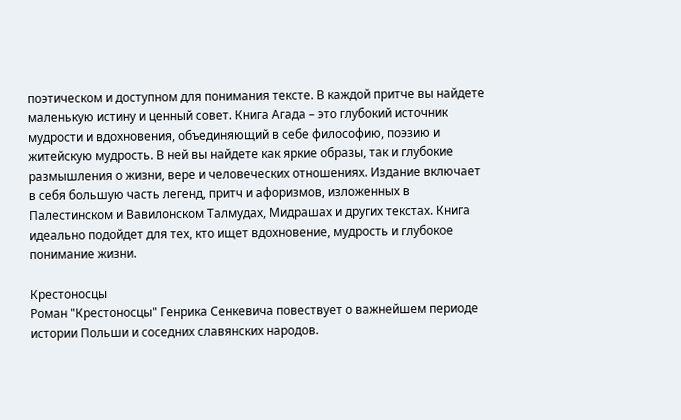поэтическом и доступном для понимания тексте. В каждой притче вы найдете маленькую истину и ценный совет. Книга Агада – это глубокий источник мудрости и вдохновения, объединяющий в себе философию, поэзию и житейскую мудрость. В ней вы найдете как яркие образы, так и глубокие размышления о жизни, вере и человеческих отношениях. Издание включает в себя большую часть легенд, притч и афоризмов, изложенных в Палестинском и Вавилонском Талмудах, Мидрашах и других текстах. Книга идеально подойдет для тех, кто ищет вдохновение, мудрость и глубокое понимание жизни.

Крестоносцы
Роман "Крестоносцы" Генрика Сенкевича повествует о важнейшем периоде истории Польши и соседних славянских народов.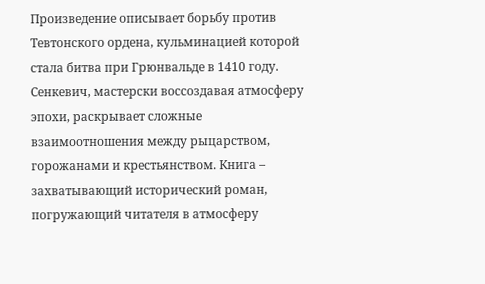Произведение описывает борьбу против Тевтонского ордена, кульминацией которой стала битва при Грюнвальде в 1410 году. Сенкевич, мастерски воссоздавая атмосферу эпохи, раскрывает сложные взаимоотношения между рыцарством, горожанами и крестьянством. Книга – захватывающий исторический роман, погружающий читателя в атмосферу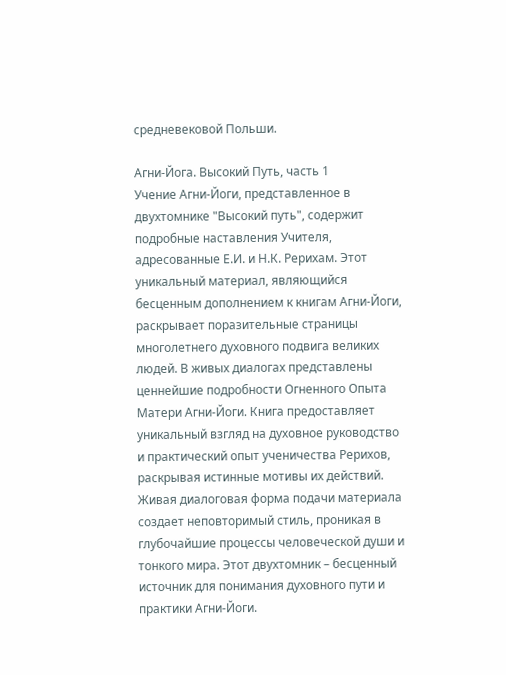средневековой Польши.

Агни-Йога. Высокий Путь, часть 1
Учение Агни-Йоги, представленное в двухтомнике "Высокий путь", содержит подробные наставления Учителя, адресованные Е.И. и Н.К. Рерихам. Этот уникальный материал, являющийся бесценным дополнением к книгам Агни-Йоги, раскрывает поразительные страницы многолетнего духовного подвига великих людей. В живых диалогах представлены ценнейшие подробности Огненного Опыта Матери Агни-Йоги. Книга предоставляет уникальный взгляд на духовное руководство и практический опыт ученичества Рерихов, раскрывая истинные мотивы их действий. Живая диалоговая форма подачи материала создает неповторимый стиль, проникая в глубочайшие процессы человеческой души и тонкого мира. Этот двухтомник – бесценный источник для понимания духовного пути и практики Агни-Йоги.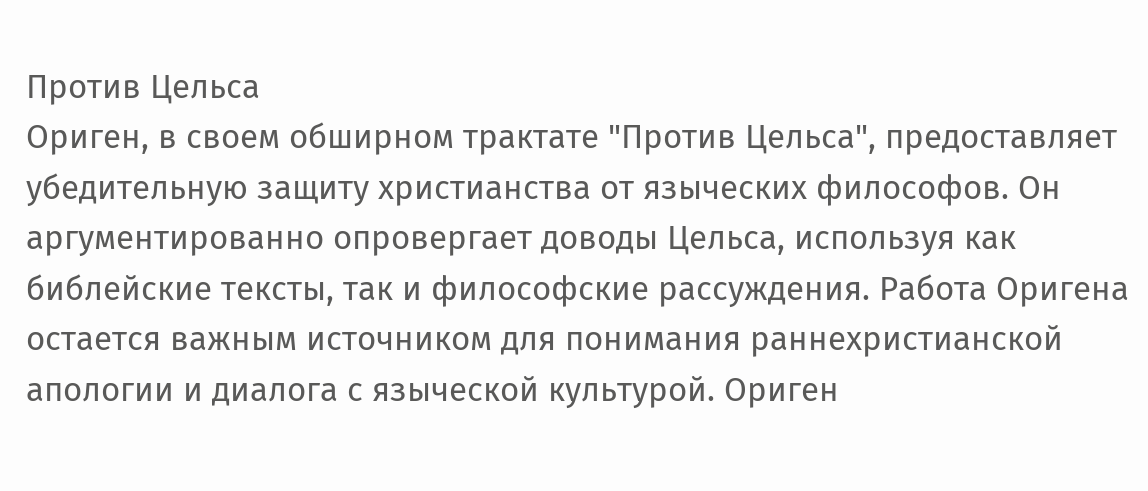Против Цельса
Ориген, в своем обширном трактате "Против Цельса", предоставляет убедительную защиту христианства от языческих философов. Он аргументированно опровергает доводы Цельса, используя как библейские тексты, так и философские рассуждения. Работа Оригена остается важным источником для понимания раннехристианской апологии и диалога с языческой культурой. Ориген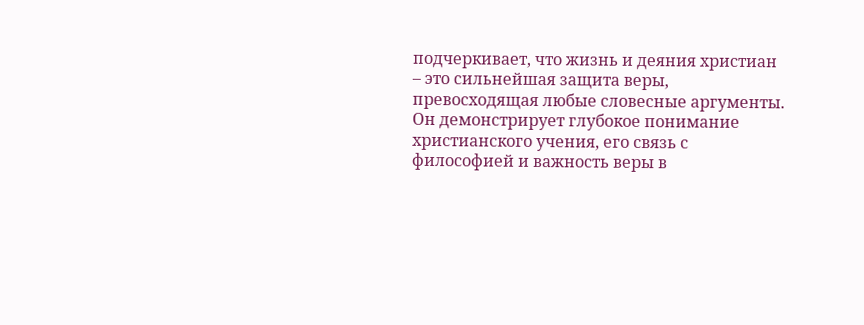подчеркивает, что жизнь и деяния христиан – это сильнейшая защита веры, превосходящая любые словесные аргументы. Он демонстрирует глубокое понимание христианского учения, его связь с философией и важность веры в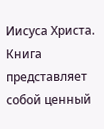Иисуса Христа. Книга представляет собой ценный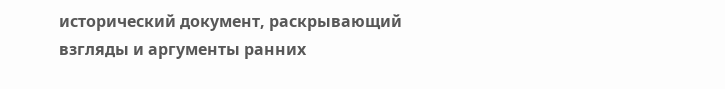исторический документ, раскрывающий взгляды и аргументы ранних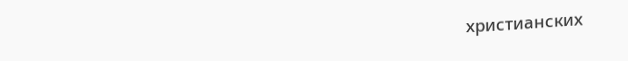христианских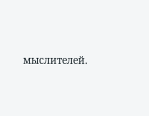мыслителей.